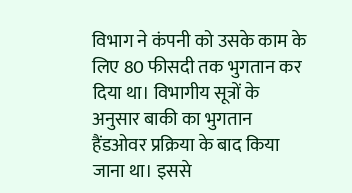विभाग ने कंपनी को उसके काम के लिए 80 फीसदी तक भुगतान कर दिया था। विभागीय सूत्रों के अनुसार बाकी का भुगतान हैंडओवर प्रक्रिया के बाद किया जाना था। इससे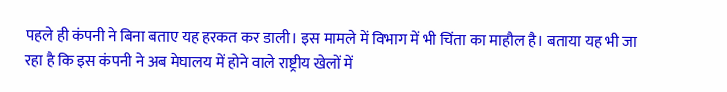पहले ही कंपनी ने बिना बताए यह हरकत कर डाली। इस मामले में विभाग में भी चिंता का माहौल है। बताया यह भी जा रहा है कि इस कंपनी ने अब मेघालय में होने वाले राष्ट्रीय खेलों में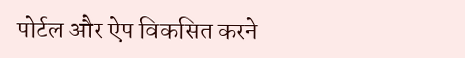पोर्टल और ऐप विकसित करने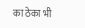का ठेका भी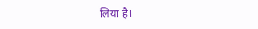लिया है।